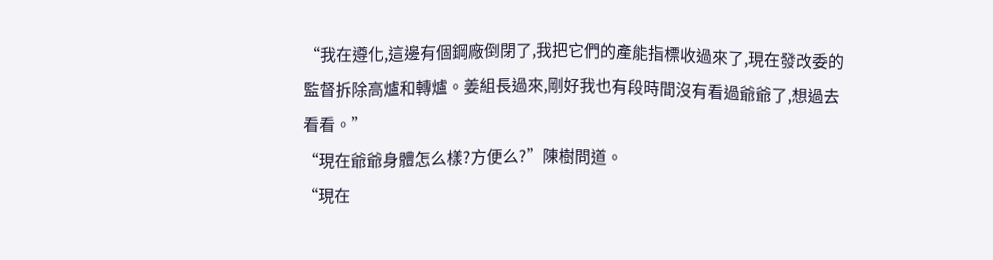“我在遵化,這邊有個鋼廠倒閉了,我把它們的產能指標收過來了,現在發改委的監督拆除高爐和轉爐。姜組長過來,剛好我也有段時間沒有看過爺爺了,想過去看看。”
“現在爺爺身體怎么樣?方便么?”陳樹問道。
“現在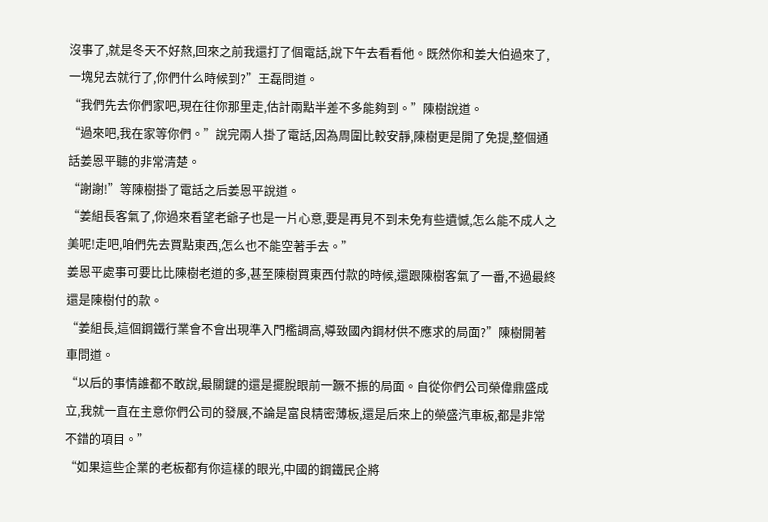沒事了,就是冬天不好熬,回來之前我還打了個電話,說下午去看看他。既然你和姜大伯過來了,一塊兒去就行了,你們什么時候到?”王磊問道。
“我們先去你們家吧,現在往你那里走,估計兩點半差不多能夠到。”陳樹說道。
“過來吧,我在家等你們。”說完兩人掛了電話,因為周圍比較安靜,陳樹更是開了免提,整個通話姜恩平聽的非常清楚。
“謝謝!”等陳樹掛了電話之后姜恩平說道。
“姜組長客氣了,你過來看望老爺子也是一片心意,要是再見不到未免有些遺憾,怎么能不成人之美呢!走吧,咱們先去買點東西,怎么也不能空著手去。”
姜恩平處事可要比比陳樹老道的多,甚至陳樹買東西付款的時候,還跟陳樹客氣了一番,不過最終還是陳樹付的款。
“姜組長,這個鋼鐵行業會不會出現準入門檻調高,導致國內鋼材供不應求的局面?”陳樹開著車問道。
“以后的事情誰都不敢說,最關鍵的還是擺脫眼前一蹶不振的局面。自從你們公司榮偉鼎盛成立,我就一直在主意你們公司的發展,不論是富良精密薄板,還是后來上的榮盛汽車板,都是非常不錯的項目。”
“如果這些企業的老板都有你這樣的眼光,中國的鋼鐵民企將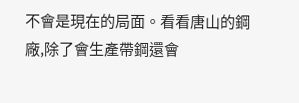不會是現在的局面。看看唐山的鋼廠,除了會生產帶鋼還會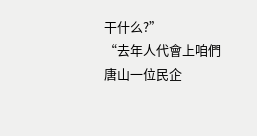干什么?”
“去年人代會上咱們唐山一位民企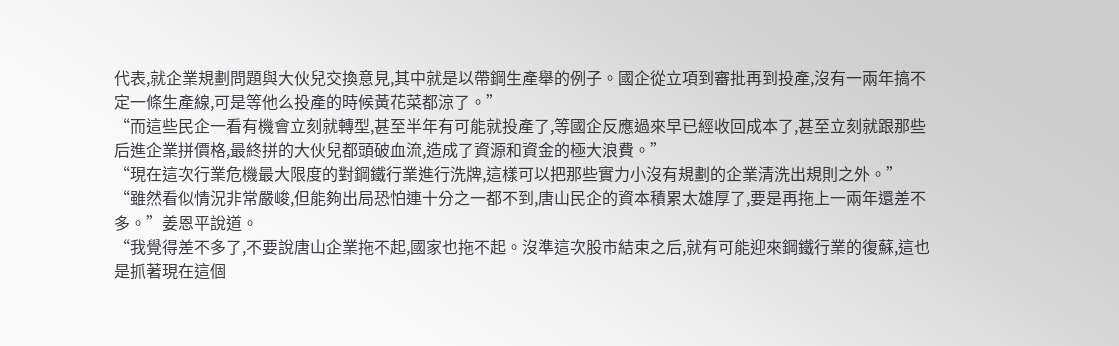代表,就企業規劃問題與大伙兒交換意見,其中就是以帶鋼生產舉的例子。國企從立項到審批再到投產,沒有一兩年搞不定一條生產線,可是等他么投產的時候黃花菜都涼了。”
“而這些民企一看有機會立刻就轉型,甚至半年有可能就投產了,等國企反應過來早已經收回成本了,甚至立刻就跟那些后進企業拼價格,最終拼的大伙兒都頭破血流,造成了資源和資金的極大浪費。”
“現在這次行業危機最大限度的對鋼鐵行業進行洗牌,這樣可以把那些實力小沒有規劃的企業清洗出規則之外。”
“雖然看似情況非常嚴峻,但能夠出局恐怕連十分之一都不到,唐山民企的資本積累太雄厚了,要是再拖上一兩年還差不多。”姜恩平說道。
“我覺得差不多了,不要說唐山企業拖不起,國家也拖不起。沒準這次股市結束之后,就有可能迎來鋼鐵行業的復蘇,這也是抓著現在這個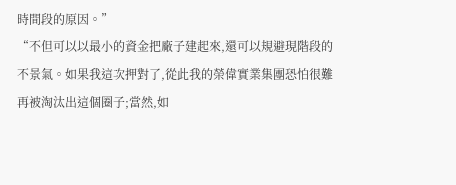時間段的原因。”
“不但可以以最小的資金把廠子建起來,還可以規避現階段的不景氣。如果我這次押對了,從此我的榮偉實業集團恐怕很難再被淘汰出這個圈子;當然,如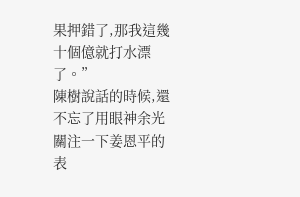果押錯了,那我這幾十個億就打水漂了。”
陳樹說話的時候,還不忘了用眼神余光關注一下姜恩平的表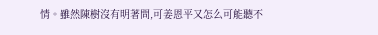情。雖然陳樹沒有明著問,可姜恩平又怎么可能聽不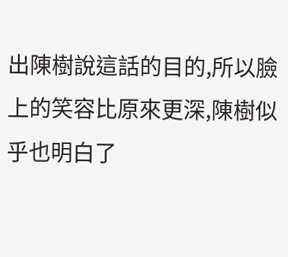出陳樹說這話的目的,所以臉上的笑容比原來更深,陳樹似乎也明白了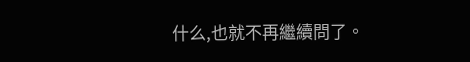什么,也就不再繼續問了。